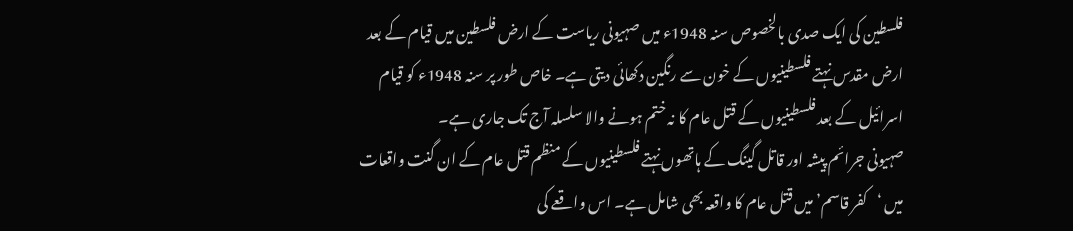فلسطین کی ایک صدی بالخصوص سنہ 1948ء میں صہیونی ریاست کے ارض فلسطین میں قیام کے بعد ارض مقدس نہتے فلسطینیوں کے خون سے رنگین دکھائی دیتی ہے۔ خاص طور پر سنہ 1948ء کو قیام اسرائیل کے بعد فلسطینیوں کے قتل عام کا نہ ختم ہونے والا سلسلہ آج تک جاری ہے۔
صہیونی جرائم پیشہ اور قاتل گینگ کے ہاتھوں نہتے فلسطینیوں کے منظم قتل عام کے ان گنت واقعات میں ‘کفر قاسم’ میں قتل عام کا واقعہ بھی شامل ہے۔ اس واقعے کی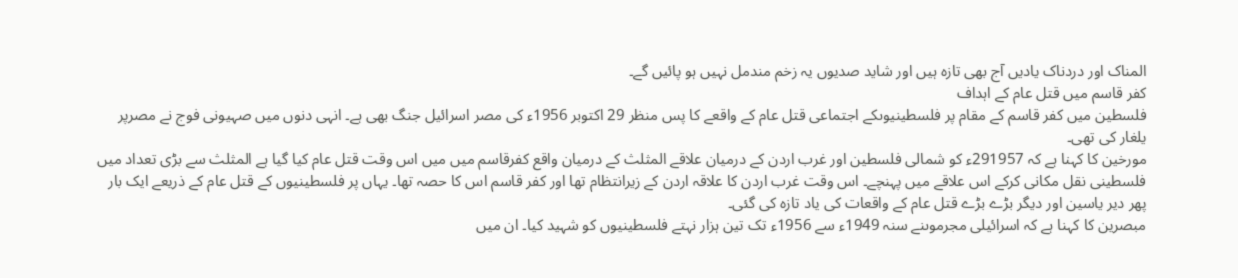المناک اور دردناک یادیں آج بھی تازہ ہیں اور شاید صدیوں یہ زخم مندمل نہیں ہو پائیں گے۔
کفر قاسم میں قتل عام کے اہداف
فلسطین میں کفر قاسم کے مقام پر فلسطینیوںکے اجتماعی قتل عام کے واقعے کا پس منظر 29 اکتوبر 1956ء کی مصر اسرائیل جنگ بھی ہے۔ انہی دنوں میں صہیونی فوج نے مصرپر یلغار کی تھی۔
مورخین کا کہنا ہے کہ 291957ء کو شمالی فلسطین اور غرب اردن کے درمیان علاقے المثلث کے درمیان واقع کفرقاسم میں میں اس وقت قتل عام کیا گیا ہے المثلث سے بڑی تعداد میں فلسطینی نقل مکانی کرکے اس علاقے میں پہنچے۔ اس وقت غرب اردن کا علاقہ اردن کے زیرانتظام تھا اور کفر قاسم اس کا حصہ تھا۔ یہاں پر فلسطینیوں کے قتل عام کے ذریعے ایک بار پھر دیر یاسین اور دیگر بڑے بڑے قتل عام کے واقعات کی یاد تازہ کی گئی۔
مبصرین کا کہنا ہے کہ اسرائیلی مجرموںنے سنہ 1949ء سے 1956ء تک تین ہزار نہتے فلسطینیوں کو شہید کیا۔ ان میں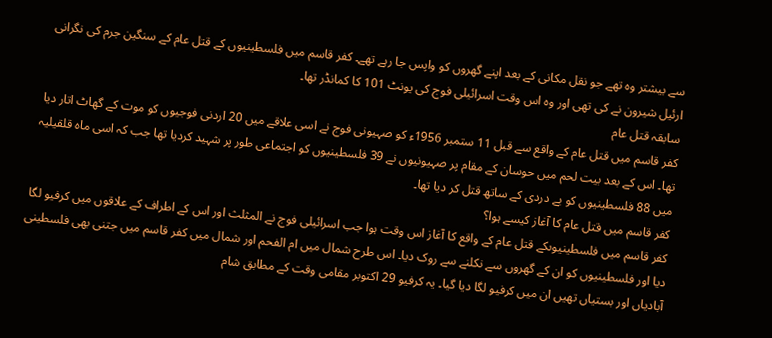سے بیشتر وہ تھے جو نقل مکانی کے بعد اپنے گھروں کو واپس جا رہے تھے۔ کفر قاسم میں فلسطینیوں کے قتل عام کے سنگین جرم کی نگرانی ارئیل شیرون نے کی تھی اور وہ اس وقت اسرائیلی فوج کی یونٹ 101 کا کمانڈر تھا۔
سابقہ قتل عام
کفر قاسم میں قتل عام کے واقع سے قبل 11 ستمبر 1956ء کو صہیونی فوج نے اسی علاقے میں 20 اردنی فوجیوں کو موت کے گھاٹ اتار دیا تھا۔ اس کے بعد بیت لحم میں حوسان کے مقام پر صہیونیوں نے 39 فلسطینیوں کو اجتماعی طور پر شہید کردیا تھا جب کہ اسی ماہ قلقیلیہ میں 88 فلسطینیوں کو بے دردی کے ساتھ قتل کر دیا تھا۔
کفر قاسم میں قتل عام کا آغاز کیسے ہوا؟
کفر قاسم میں فلسطینیوںکے قتل عام کے واقع کا آغاز اس وقت ہوا جب اسرائیلی فوج نے المثلث اور اس کے اطراف کے علاقوں میں کرفیو لگا دیا اور فلسطینیوں کو ان کے گھروں سے نکلنے سے روک دیا۔ اس طرح شمال میں ام الفحم اور شمال میں کفر قاسم میں جتنی بھی فلسطینی آبادیاں اور بستیاں تھیں ان میں کرفیو لگا دیا گیا۔ یہ کرفیو 29 اکتوبر مقامی وقت کے مطابق شام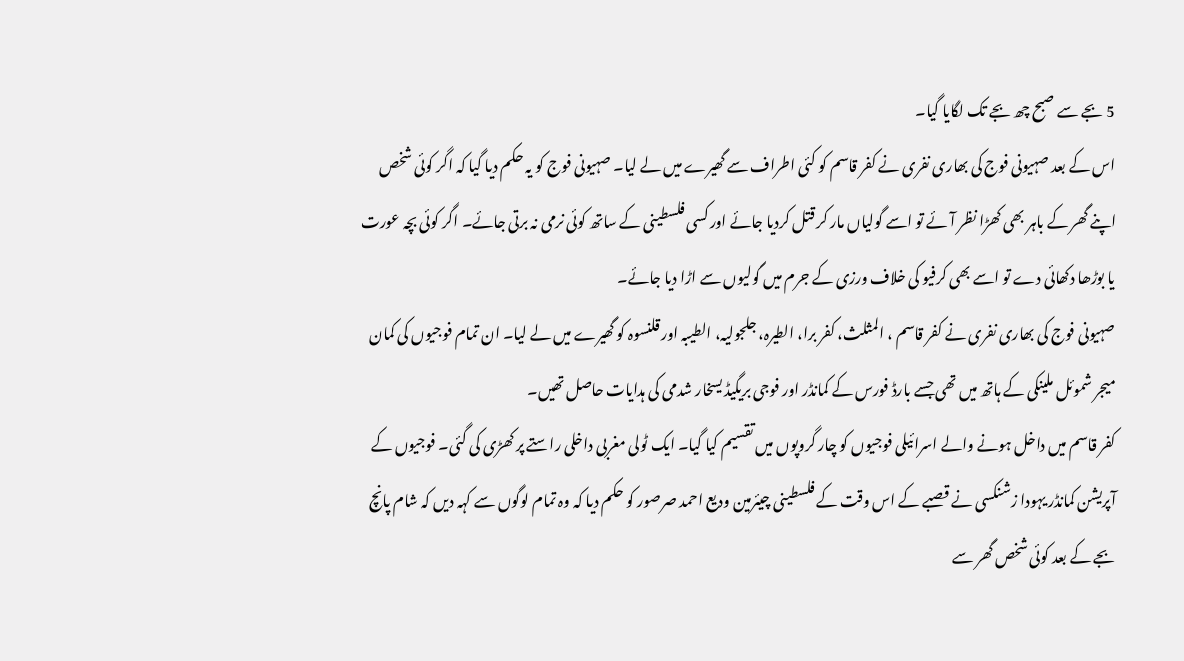5 بجے سے صبح چھ بجے تک لگایا گیا۔
اس کے بعد صہیونی فوج کی بھاری نفری نے کفر قاسم کو کئی اطراف سے گھیرے میں لے لیا۔ صہیونی فوج کو یہ حکم دیا گیا کہ اگر کوئی شخص اپنے گھر کے باہر بھی کھڑا نظر آئے تو اسے گولیاں مار کر قتل کردیا جائے اور کسی فلسطینی کے ساتھ کوئی نرمی نہ برتی جائے۔ اگر کوئی بچہ عورت یا بوڑھا دکھائی دے تو اسے بھی کرفیو کی خلاف ورزی کے جرم میں گولیوں سے اڑا دیا جائے۔
صہیونی فوج کی بھاری نفری نے کفر قاسم ، المثلث، کفر برا، الطیرہ، جلجولیہ، الطیبہ اور قلنسوہ کو گھیرے میں لے لیا۔ ان تمام فوجیوں کی کمان میجر شموئل ملینکی کے ہاتھ میں تھی جسے بارڈ فورس کے کمانڈر اور فوجی بریگیڈ یسخار شدمی کی ہدایات حاصل تھیں۔
کفر قاسم میں داخل ہونے والے اسرائیلی فوجیوں کو چار گروپوں میں تقسیم کیا گیا۔ ایک ٹولی مغربی داخلی راستے پر کھڑی کی گئی۔ فوجیوں کے آپریشن کمانڈر یہودا زشنکسی نے قصبے کے اس وقت کے فلسطینی چیئرمین ودیع احمد صرصور کو حکم دیا کہ وہ تمام لوگوں سے کہہ دیں کہ شام پانچ بجے کے بعد کوئی شخص گھر سے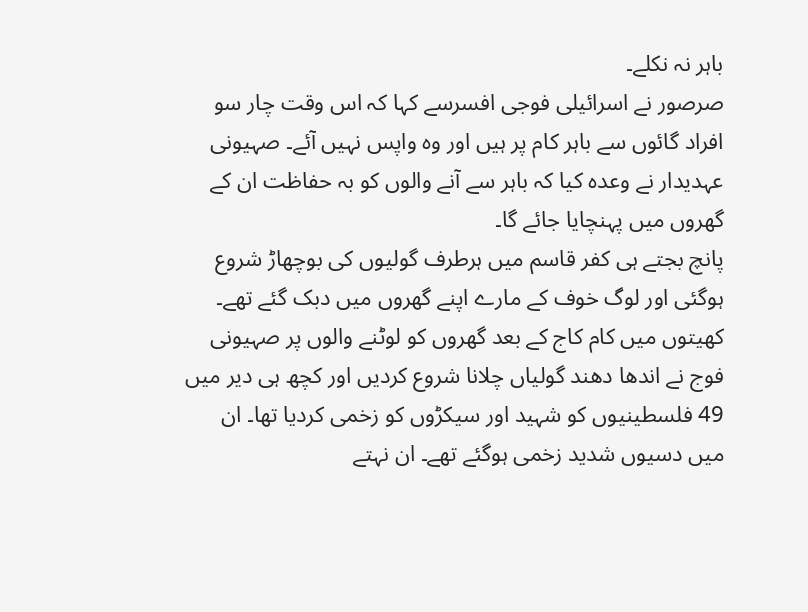باہر نہ نکلے۔
صرصور نے اسرائیلی فوجی افسرسے کہا کہ اس وقت چار سو افراد گائوں سے باہر کام پر ہیں اور وہ واپس نہیں آئے۔ صہیونی عہدیدار نے وعدہ کیا کہ باہر سے آنے والوں کو بہ حفاظت ان کے گھروں میں پہنچایا جائے گا۔
پانچ بجتے ہی کفر قاسم میں ہرطرف گولیوں کی بوچھاڑ شروع ہوگئی اور لوگ خوف کے مارے اپنے گھروں میں دبک گئے تھے۔ کھیتوں میں کام کاج کے بعد گھروں کو لوٹنے والوں پر صہیونی فوج نے اندھا دھند گولیاں چلانا شروع کردیں اور کچھ ہی دیر میں 49 فلسطینیوں کو شہید اور سیکڑوں کو زخمی کردیا تھا۔ ان میں دسیوں شدید زخمی ہوگئے تھے۔ ان نہتے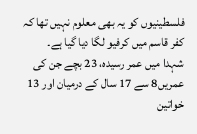فلسطینیوں کو یہ بھی معلوم نہیں تھا کہ کفر قاسم میں کرفیو لگا دیا گیا ہے۔
شہدا میں عمر رسیدہ، 23 بچے جن کی عمریں8 سے 17 سال کے درمیان اور 13 خواتین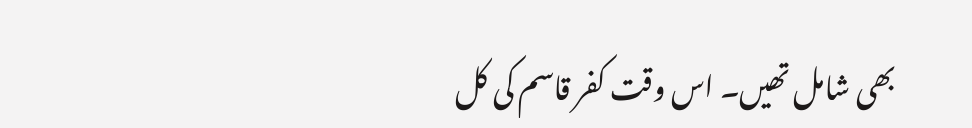بھی شامل تھیں۔ اس وقت کفر قاسم کی کل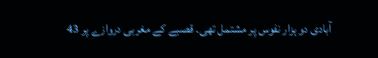آبادی دو ہزار نفوس پر مشتمل تھی۔ قصبے کے مغربی دروازے پر 43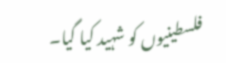فلسطینیوں کو شہید کیا گیا۔